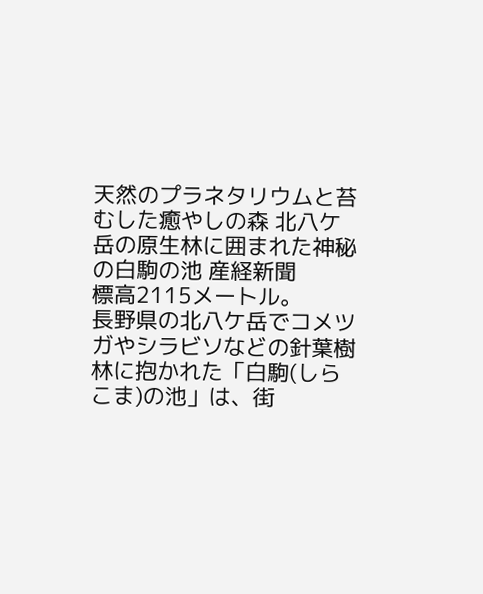天然のプラネタリウムと苔むした癒やしの森 北八ケ岳の原生林に囲まれた神秘の白駒の池 産経新聞
標高2115メートル。
長野県の北八ケ岳でコメツガやシラビソなどの針葉樹林に抱かれた「白駒(しらこま)の池」は、街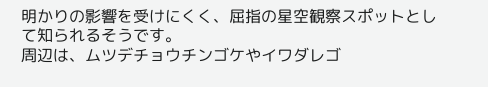明かりの影響を受けにくく、屈指の星空観察スポットとして知られるそうです。
周辺は、ムツデチョウチンゴケやイワダレゴ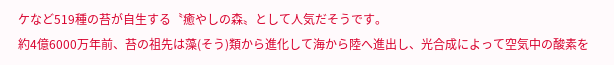ケなど519種の苔が自生する〝癒やしの森〟として人気だそうです。
約4億6000万年前、苔の祖先は藻(そう)類から進化して海から陸へ進出し、光合成によって空気中の酸素を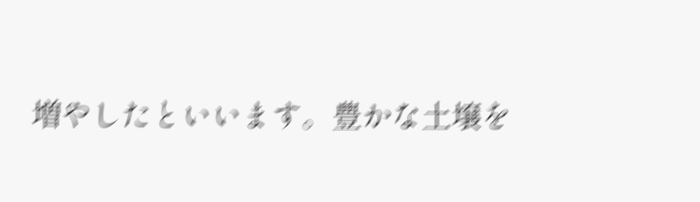増やしたといいます。豊かな土壌を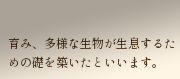育み、多様な生物が生息するための礎を築いたといいます。